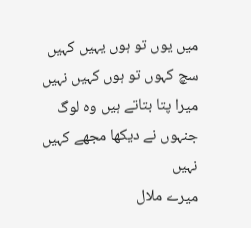میں یوں تو ہوں یہیں کہیں
سچ کہوں تو ہوں کہیں نہیں
میرا پتا بتاتے ہیں وہ لوگ
جنہوں نے دیکھا مجھے کہیں نہیں
میرے ملال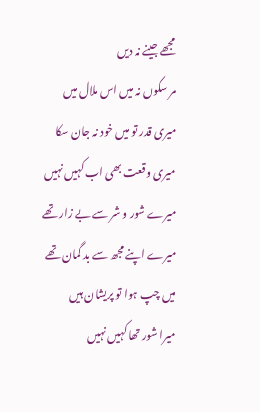مجھے جینے نہ دیں
مر سکوں نہ میں اس ملال میں
میری قدر تو میں خود نہ جان سکا
میری وقعت بھی اب کہیں نہیں
میرے شور و شر سے بے زار تھے
میرے اپنے مجھ سے بد گمان تھے
میں چپ ہوا تو پریشان ہیں
میرا شور تھا کہیں نہیں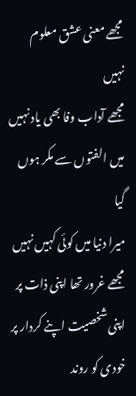مجھے معنی عشق معلوم نہیں
مجھے آداب وفا بھی یاد نہیں
میں الفتوں سے مکر ہوں گیا
میرا دنیا میں کوئی کہیں نہیں
مجھے غرور تھا اپنی ذات پر
اپنی شخصیت اپنے کردار پر
خودی کو روند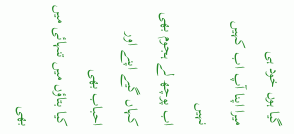گیا ہوں خود ہی
میرا اپنا آپ اب کہیں نہیں
اب پوچھ لے ہجوم بھی
کہاں گیے اپنے اور احباب بھی
کیا بتاؤں میں تنہائی میں بھی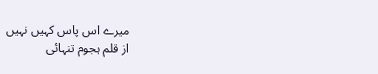میرے اس پاس کہیں نہیں
از قلم ہجوم تنہائی